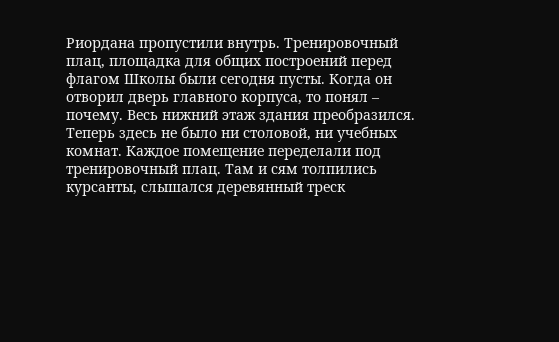Риордана пропустили внутрь. Тренировочный плац, площадка для общих построений перед флагом Школы были сегодня пусты. Когда он отворил дверь главного корпуса, то понял – почему. Весь нижний этаж здания преобразился. Теперь здесь не было ни столовой, ни учебных комнат. Каждое помещение переделали под тренировочный плац. Там и сям толпились курсанты, слышался деревянный треск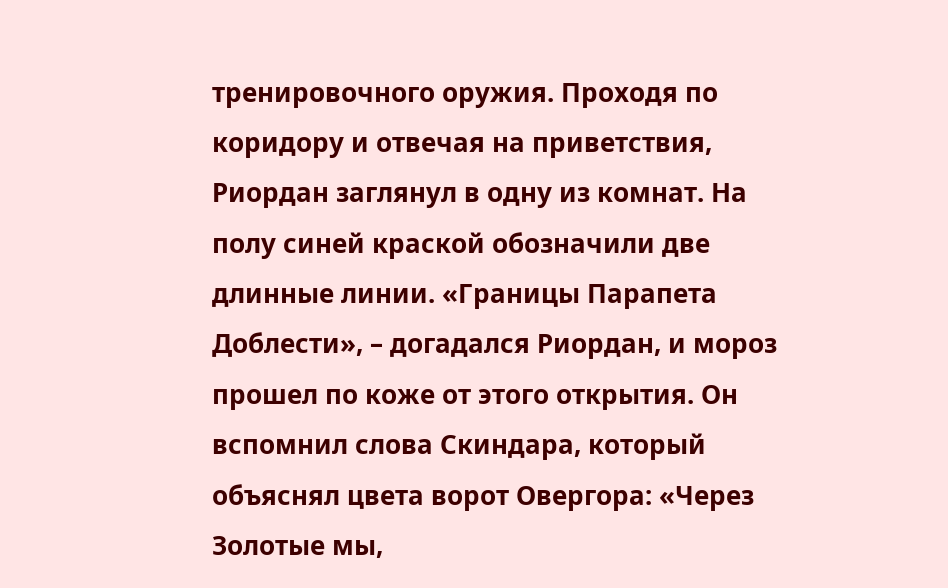тренировочного оружия. Проходя по коридору и отвечая на приветствия, Риордан заглянул в одну из комнат. На полу синей краской обозначили две длинные линии. «Границы Парапета Доблести», – догадался Риордан, и мороз прошел по коже от этого открытия. Он вспомнил слова Скиндара, который объяснял цвета ворот Овергора: «Через Золотые мы,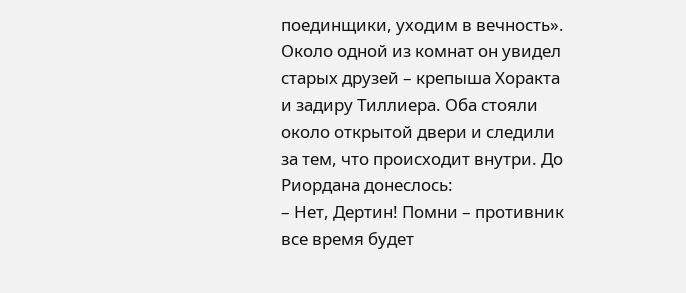поединщики, уходим в вечность».
Около одной из комнат он увидел старых друзей – крепыша Хоракта и задиру Тиллиера. Оба стояли около открытой двери и следили за тем, что происходит внутри. До Риордана донеслось:
– Нет, Дертин! Помни – противник все время будет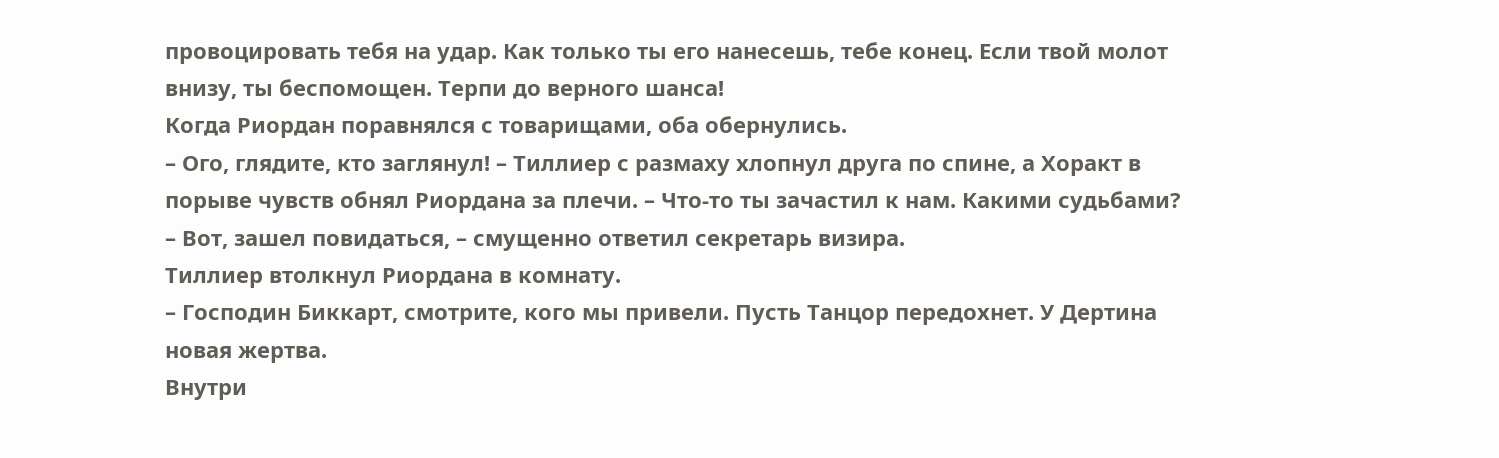провоцировать тебя на удар. Как только ты его нанесешь, тебе конец. Если твой молот внизу, ты беспомощен. Терпи до верного шанса!
Когда Риордан поравнялся с товарищами, оба обернулись.
– Ого, глядите, кто заглянул! – Тиллиер с размаху хлопнул друга по спине, а Хоракт в порыве чувств обнял Риордана за плечи. – Что-то ты зачастил к нам. Какими судьбами?
– Вот, зашел повидаться, – смущенно ответил секретарь визира.
Тиллиер втолкнул Риордана в комнату.
– Господин Биккарт, смотрите, кого мы привели. Пусть Танцор передохнет. У Дертина новая жертва.
Внутри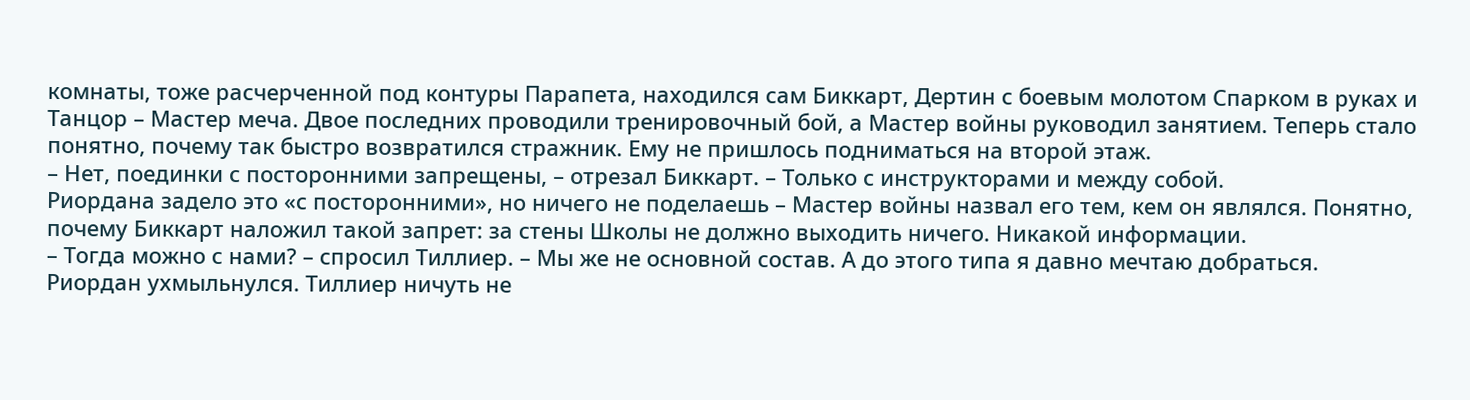комнаты, тоже расчерченной под контуры Парапета, находился сам Биккарт, Дертин с боевым молотом Спарком в руках и Танцор – Мастер меча. Двое последних проводили тренировочный бой, а Мастер войны руководил занятием. Теперь стало понятно, почему так быстро возвратился стражник. Ему не пришлось подниматься на второй этаж.
– Нет, поединки с посторонними запрещены, – отрезал Биккарт. – Только с инструкторами и между собой.
Риордана задело это «с посторонними», но ничего не поделаешь – Мастер войны назвал его тем, кем он являлся. Понятно, почему Биккарт наложил такой запрет: за стены Школы не должно выходить ничего. Никакой информации.
– Тогда можно с нами? – спросил Тиллиер. – Мы же не основной состав. А до этого типа я давно мечтаю добраться.
Риордан ухмыльнулся. Тиллиер ничуть не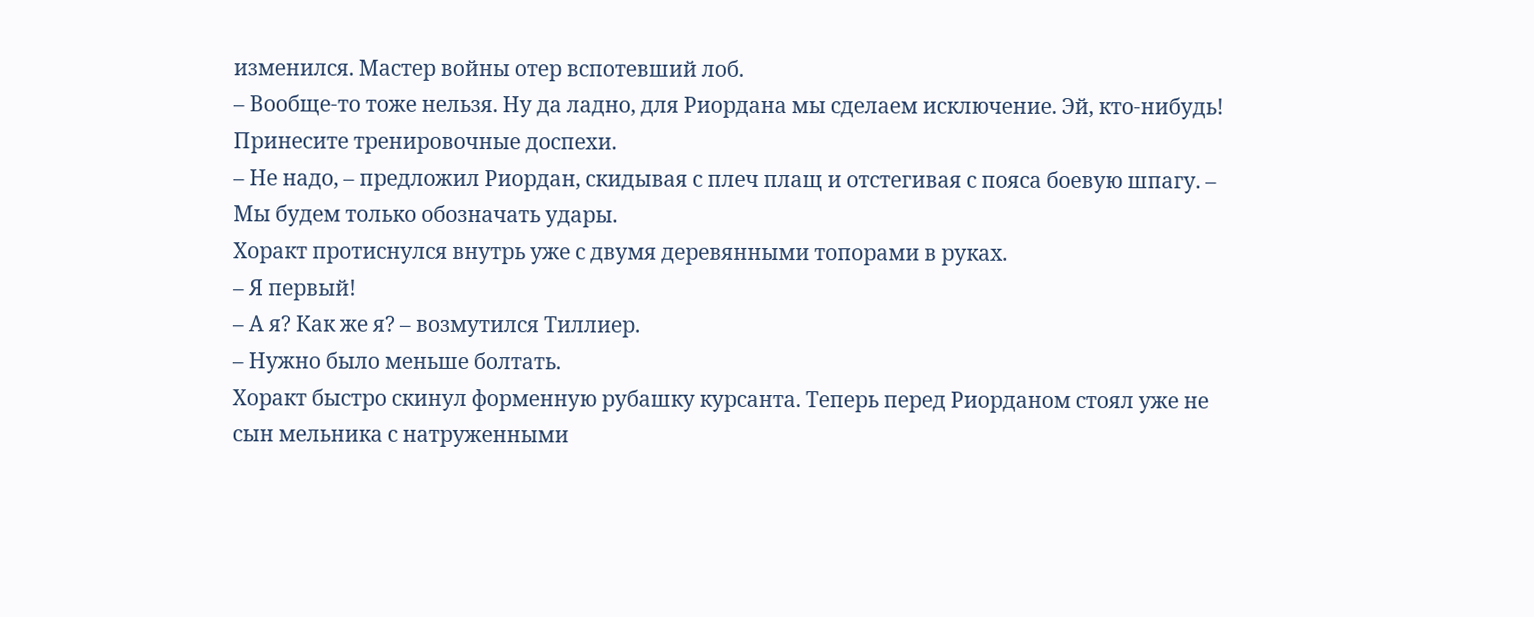изменился. Мастер войны отер вспотевший лоб.
– Вообще-то тоже нельзя. Ну да ладно, для Риордана мы сделаем исключение. Эй, кто-нибудь! Принесите тренировочные доспехи.
– Не надо, – предложил Риордан, скидывая с плеч плащ и отстегивая с пояса боевую шпагу. – Мы будем только обозначать удары.
Хоракт протиснулся внутрь уже с двумя деревянными топорами в руках.
– Я первый!
– А я? Как же я? – возмутился Тиллиер.
– Нужно было меньше болтать.
Хоракт быстро скинул форменную рубашку курсанта. Теперь перед Риорданом стоял уже не сын мельника с натруженными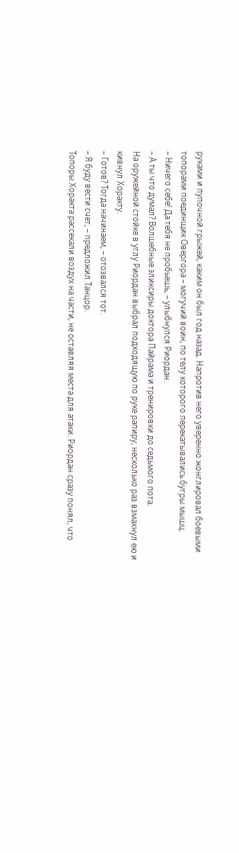руками и пупочной грыжей, каким он был год назад. Напротив него уверенно жонглировал боевыми топорами поединщик Овергора – могучий воин, по телу которого перекатывались бугры мышц.
– Ничего себе! Да тебя не пробьешь, – улыбнулся Риордан.
– А ты что думал? Волшебные эликсиры доктора Пайрама и тренировки до седьмого пота.
На оружейной стойке в углу Риордан выбрал подходящую по руке рапиру, несколько раз взмахнул ею и кивнул Хоракту.
– Готов? Тогда начинаем, – отозвался тот.
– Я буду вести счет, – предложил Танцор.
Топоры Хоракта рассекали воздух на части, не оставляя места для атаки. Риордан сразу понял, что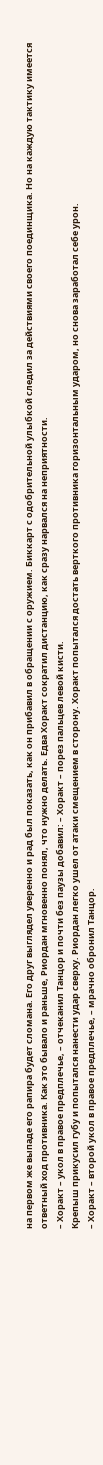на первом же выпаде его рапира будет сломана. Его друг выглядел уверенно и рад был показать, как он прибавил в обращении с оружием. Биккарт с одобрительной улыбкой следил за действиями своего поединщика. Но на каждую тактику имеется ответный ход противника. Как это бывало и раньше, Риордан мгновенно понял, что нужно делать. Едва Хоракт сократил дистанцию, как сразу нарвался на неприятности.
– Хоракт – укол в правое предплечье, – отчеканил Танцор и почти без паузы добавил: – Хоракт – порез пальцев левой кисти.
Крепыш прикусил губу и попытался нанести удар сверху. Риордан легко ушел от атаки смещением в сторону. Хоракт попытался достать верткого противника горизонтальным ударом, но снова заработал себе урон.
– Хоракт – второй укол в правое предплечье, – мрачно обронил Танцор.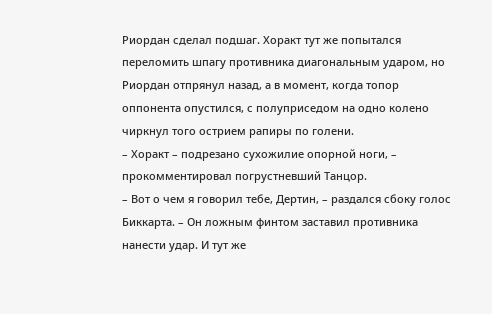Риордан сделал подшаг. Хоракт тут же попытался переломить шпагу противника диагональным ударом, но Риордан отпрянул назад, а в момент, когда топор оппонента опустился, с полуприседом на одно колено чиркнул того острием рапиры по голени.
– Хоракт – подрезано сухожилие опорной ноги, – прокомментировал погрустневший Танцор.
– Вот о чем я говорил тебе, Дертин, – раздался сбоку голос Биккарта. – Он ложным финтом заставил противника нанести удар. И тут же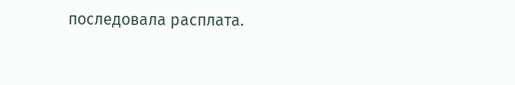последовала расплата.